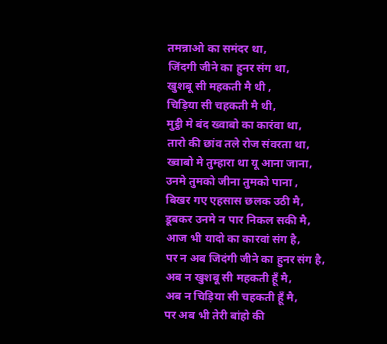तमन्नाओ का समंदर था,
जिंदगी जीने का हुनर संग था,
खुशबू सी महकती मै थी ,
चिड़िया सी चहकती मै थी,
मुट्ठी मे बंद ख्वाबो का कारंवा था,
तारो की छांव तले रोज संवरता था,
ख्वाबो मे तुम्हारा था यू आना जाना,
उनमे तुमको जीना तुमको पाना ,
बिखर गए एहसास छलक उठी मै,
डूबकर उनमे न पार निकल सकी मै,
आज भी यादो का कारवां संग है,
पर न अब जिदंगी जीने का हुनर संग है,
अब न खुशबू सी महकती हूँ मै,
अब न चिड़िया सी चहकती हूँ मै,
पर अब भी तेरी बांहो की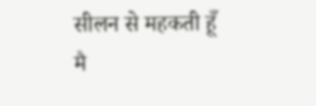सीलन से महकती हूँ मै